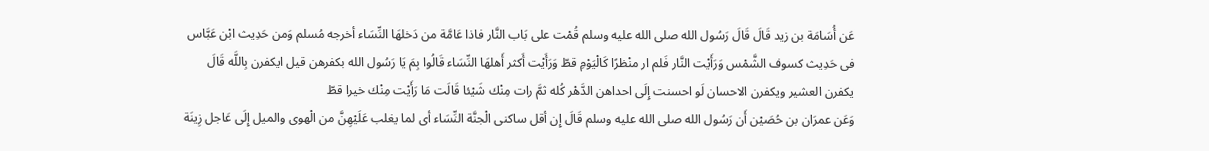عَن أُسَامَة بن زيد قَالَ قَالَ رَسُول الله صلى الله عليه وسلم قُمْت على بَاب النَّار فاذا عَامَّة من دَخلهَا النِّسَاء أخرجه مُسلم وَمن حَدِيث ابْن عَبَّاس فى حَدِيث كسوف الشَّمْس وَرَأَيْت النَّار فَلم ار منْظرًا كَالْيَوْمِ قطّ وَرَأَيْت أَكثر أَهلهَا النِّسَاء قَالُوا بِمَ يَا رَسُول الله بكفرهن قيل ايكفرن بِاللَّه قَالَ يكفرن العشير ويكفرن الاحسان لَو احسنت إِلَى احداهن الدَّهْر كُله ثمَّ رات مِنْك شَيْئا قَالَت مَا رَأَيْت مِنْك خيرا قطّ
وَعَن عمرَان بن حُصَيْن أَن رَسُول الله صلى الله عليه وسلم قَالَ إِن أقل ساكنى الْجنَّة النِّسَاء أى لما يغلب عَلَيْهِنَّ من الْهوى والميل إِلَى عَاجل زِينَة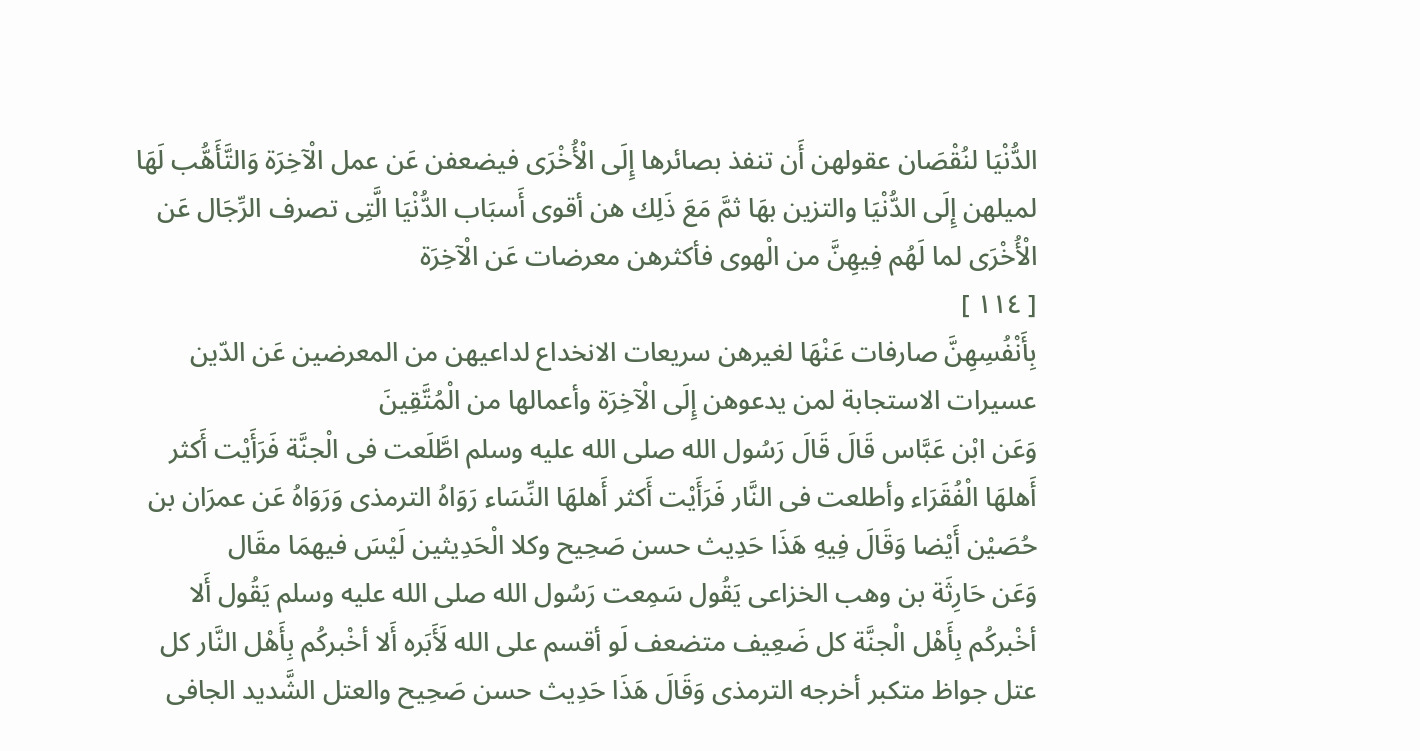الدُّنْيَا لنُقْصَان عقولهن أَن تنفذ بصائرها إِلَى الْأُخْرَى فيضعفن عَن عمل الْآخِرَة وَالتَّأَهُّب لَهَا لميلهن إِلَى الدُّنْيَا والتزين بهَا ثمَّ مَعَ ذَلِك هن أقوى أَسبَاب الدُّنْيَا الَّتِى تصرف الرِّجَال عَن الْأُخْرَى لما لَهُم فِيهِنَّ من الْهوى فأكثرهن معرضات عَن الْآخِرَة
[ ١١٤ ]
بِأَنْفُسِهِنَّ صارفات عَنْهَا لغيرهن سريعات الانخداع لداعيهن من المعرضين عَن الدّين عسيرات الاستجابة لمن يدعوهن إِلَى الْآخِرَة وأعمالها من الْمُتَّقِينَ
وَعَن ابْن عَبَّاس قَالَ قَالَ رَسُول الله صلى الله عليه وسلم اطَّلَعت فى الْجنَّة فَرَأَيْت أَكثر أَهلهَا الْفُقَرَاء وأطلعت فى النَّار فَرَأَيْت أَكثر أَهلهَا النِّسَاء رَوَاهُ الترمذى وَرَوَاهُ عَن عمرَان بن حُصَيْن أَيْضا وَقَالَ فِيهِ هَذَا حَدِيث حسن صَحِيح وكلا الْحَدِيثين لَيْسَ فيهمَا مقَال
وَعَن حَارِثَة بن وهب الخزاعى يَقُول سَمِعت رَسُول الله صلى الله عليه وسلم يَقُول أَلا أخْبركُم بِأَهْل الْجنَّة كل ضَعِيف متضعف لَو أقسم على الله لَأَبَره أَلا أخْبركُم بِأَهْل النَّار كل عتل جواظ متكبر أخرجه الترمذى وَقَالَ هَذَا حَدِيث حسن صَحِيح والعتل الشَّديد الجافى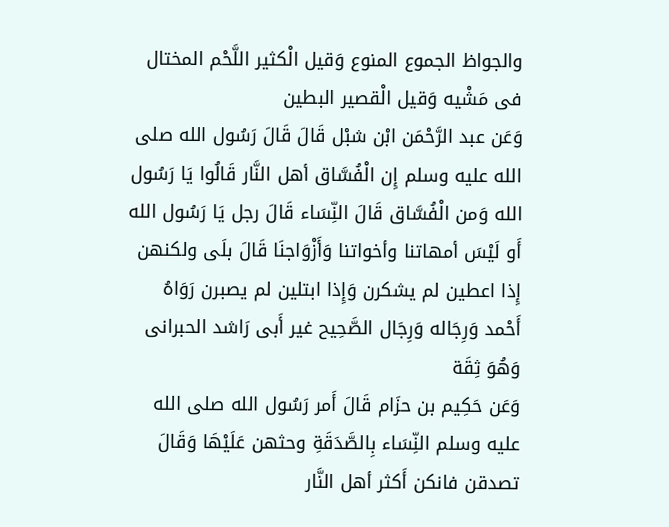والجواظ الجموع المنوع وَقيل الْكثير اللَّحْم المختال فى مَشْيه وَقيل الْقصير البطين
وَعَن عبد الرَّحْمَن ابْن شبْل قَالَ قَالَ رَسُول الله صلى الله عليه وسلم إِن الْفُسَّاق أهل النَّار قَالُوا يَا رَسُول الله وَمن الْفُسَّاق قَالَ النِّسَاء قَالَ رجل يَا رَسُول الله أَو لَيْسَ أمهاتنا وأخواتنا وَأَزْوَاجنَا قَالَ بلَى ولكنهن إِذا اعطين لم يشكرن وَإِذا ابتلين لم يصبرن رَوَاهُ أَحْمد وَرِجَاله وَرِجَال الصَّحِيح غير أَبى رَاشد الحبرانى وَهُوَ ثِقَة
وَعَن حَكِيم بن حزَام قَالَ أَمر رَسُول الله صلى الله عليه وسلم النِّسَاء بِالصَّدَقَةِ وحثهن عَلَيْهَا وَقَالَ تصدقن فانكن أَكثر أهل النَّار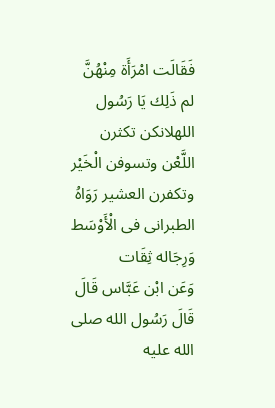فَقَالَت امْرَأَة مِنْهُنَّ لم ذَلِك يَا رَسُول اللهلانكن تكثرن اللَّعْن وتسوفن الْخَيْر وتكفرن العشير رَوَاهُ الطبرانى فى الْأَوْسَط وَرِجَاله ثِقَات
وَعَن ابْن عَبَّاس قَالَ قَالَ رَسُول الله صلى الله عليه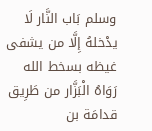وسلم بَاب النَّار لَا يدْخلهُ إِلَّا من يشفى غيظه بسخط الله رَوَاهُ الْبَزَّار من طَرِيق قدامَة بن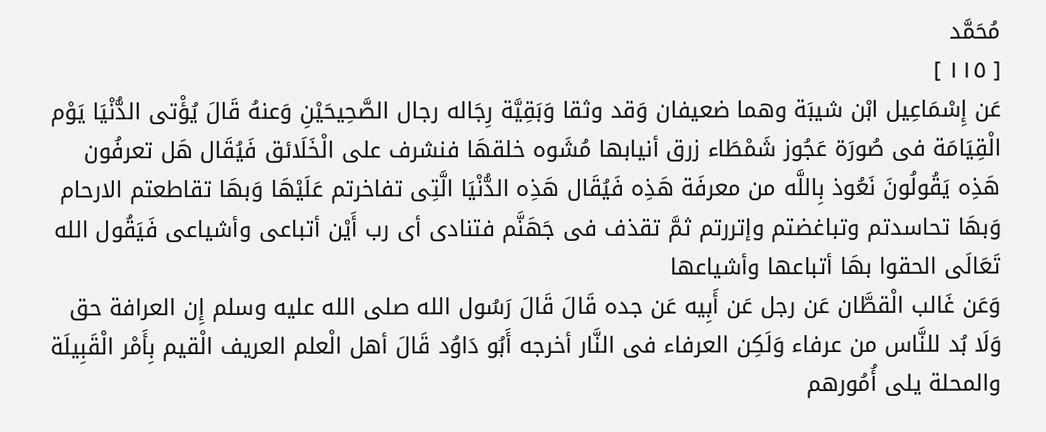مُحَمَّد
[ ١١٥ ]
عَن إِسْمَاعِيل ابْن شيبَة وهما ضعيفان وَقد وثقا وَبَقِيَّة رِجَاله رجال الصَّحِيحَيْنِ وَعنهُ قَالَ يُؤْتى الدُّنْيَا يَوْم الْقِيَامَة فى صُورَة عَجُوز شَمْطَاء زرق أنيابها مُشَوه خلقهَا فنشرف على الْخَلَائق فَيُقَال هَل تعرفُون هَذِه يَقُولُونَ نَعُوذ بِاللَّه من معرفَة هَذِه فَيُقَال هَذِه الدُّنْيَا الَّتِى تفاخرتم عَلَيْهَا وَبهَا تقاطعتم الارحام وَبهَا تحاسدتم وتباغضتم وإتررتم ثمَّ تقذف فى جَهَنَّم فتنادى أى رب أَيْن أتباعى وأشياعى فَيَقُول الله تَعَالَى الحقوا بهَا أتباعها وأشياعها
وَعَن غَالب الْقطَّان عَن رجل عَن أَبِيه عَن جده قَالَ قَالَ رَسُول الله صلى الله عليه وسلم إِن العرافة حق وَلَا بُد للنَّاس من عرفاء وَلَكِن العرفاء فى النَّار أخرجه أَبُو دَاوُد قَالَ أهل الْعلم العريف الْقيم بِأَمْر الْقَبِيلَة والمحلة يلى أُمُورهم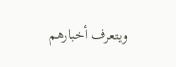ويتعرف أخبارهم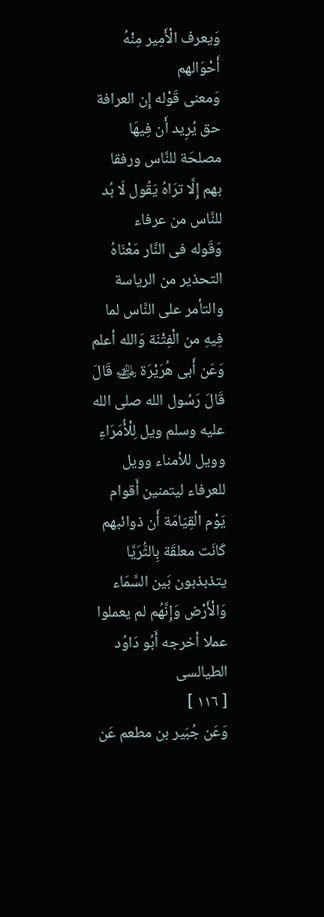وَيعرف الْأَمِير مِنْهُ أَحْوَالهم
وَمعنى قَوْله إِن العرافة حق يُرِيد أَن فِيهَا مصلحَة للنَّاس ورفقا بهم إِلَّا ترَاهُ يَقُول لَا بُد للنَّاس من عرفاء
وَقَوله فى النَّار مَعْنَاهُ التحذير من الرياسة والتأمر على النَّاس لما فِيهِ من الْفِتْنَة وَالله أعلم
وَعَن أَبى هُرَيْرَة ﵁ قَالَ قَالَ رَسُول الله صلى الله عليه وسلم ويل لِلْأُمَرَاءِ وويل للأمناء وويل للعرفاء ليتمنين أَقوام يَوْم الْقِيَامَة أَن ذوائبهم كَانَت معلقَة بِالثُّرَيَّا يتذبذبون بَين السَّمَاء وَالْأَرْض وَإِنَّهُم لم يعملوا عملا أخرجه أَبُو دَاوُد الطيالسى
[ ١١٦ ]
وَعَن جُبَير بن مطعم عَن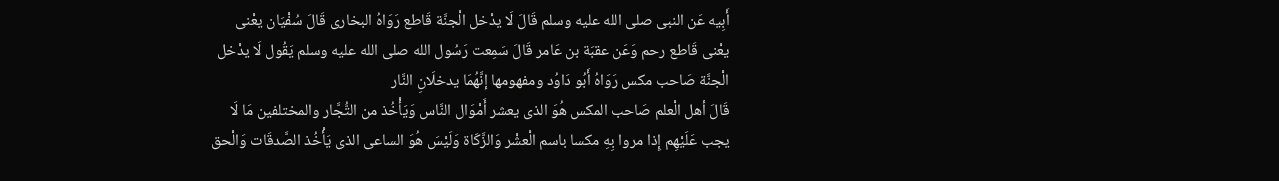أَبِيه عَن النبى صلى الله عليه وسلم قَالَ لَا يدْخل الْجنَّة قَاطع رَوَاهُ البخارى قَالَ سُفْيَان يعْنى يعْنى قَاطع رحم وَعَن عقبَة بن عَامر قَالَ سَمِعت رَسُول الله صلى الله عليه وسلم يَقُول لَا يدْخل الْجنَّة صَاحب مكس رَوَاهُ أَبُو دَاوُد ومفهومها إنَّهُمَا يدخلَانِ النَّار
قَالَ أهل الْعلم صَاحب المكس هُوَ الذى يعشر أَمْوَال النَّاس وَيَأْخُذ من التُّجَّار والمختلفين مَا لَا يجب عَلَيْهِم إِذا مروا بِهِ مكسا باسم الْعشْر وَالزَّكَاة وَلَيْسَ هُوَ الساعى الذى يَأْخُذ الصَّدقَات وَالْحق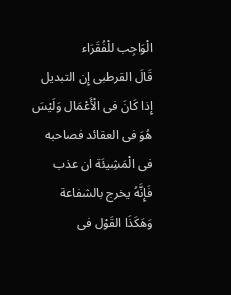الْوَاجِب للْفُقَرَاء
قَالَ القرطبى إِن التبديل إِذا كَانَ فى الْأَعْمَال وَلَيْسَ هُوَ فى العقائد فصاحبه فى الْمَشِيئَة ان عذب فَإِنَّهُ يخرج بالشفاعة وَهَكَذَا القَوْل فى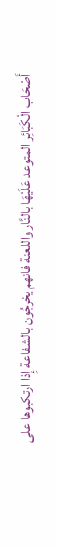أَصْحَاب الْكَبَائِر المتوعد عَلَيْهَا بالنَّار واللعنة فانهم يخرجُون بالشفاعة إِذا ارتكبوها على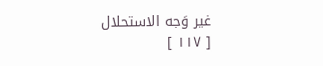غير وَجه الاستحلال
[ ١١٧ ]